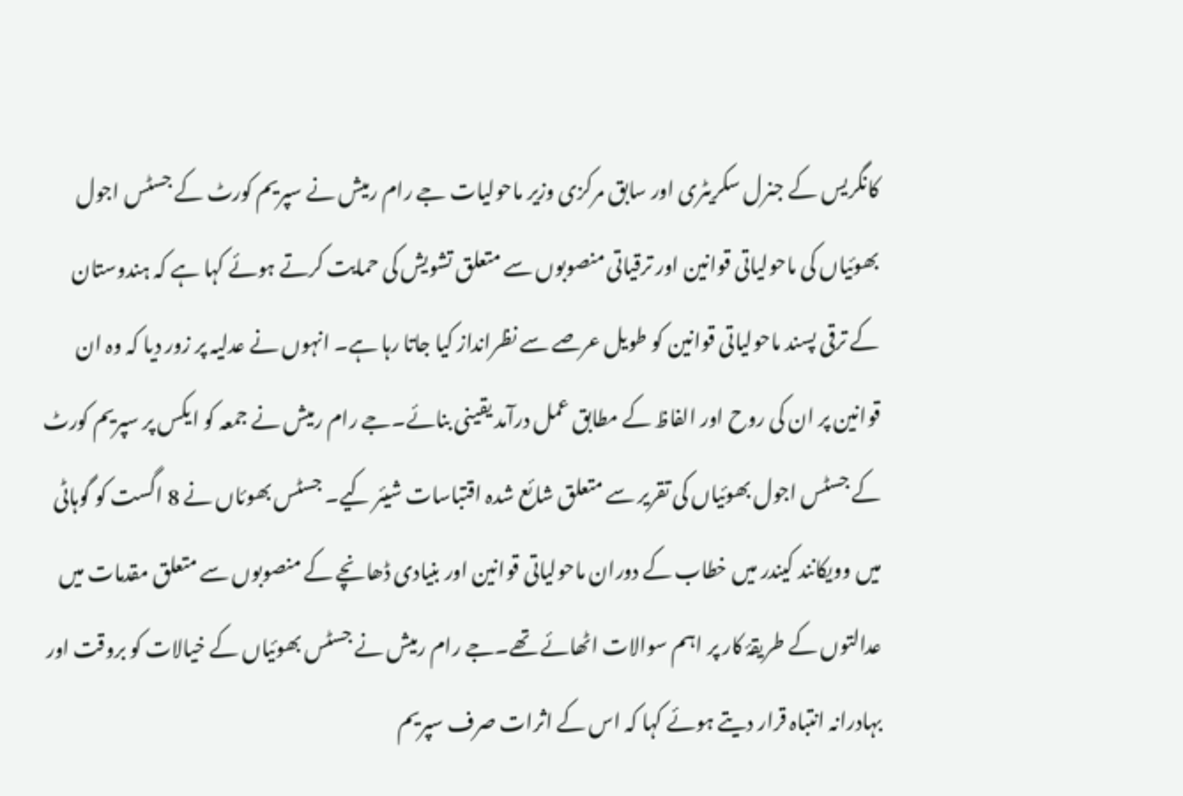کانگریس کے جنرل سکریٹری اور سابق مرکزی وزیر ماحولیات جے رام رمیش نے سپریم کورٹ کے جسٹس اجول بھوئیاں کی ماحولیاتی قوانین اور ترقیاتی منصوبوں سے متعلق تشویش کی حمایت کرتے ہوئے کہا ہے کہ ہندوستان کے ترقی پسند ماحولیاتی قوانین کو طویل عرصے سے نظرانداز کیا جاتا رہا ہے۔ انہوں نے عدلیہ پر زور دیا کہ وہ ان قوانین پر ان کی روح اور الفاظ کے مطابق عمل درآمد یقینی بنائے۔جے رام رمیش نے جمعہ کو ایکس پر سپریم کورٹ کے جسٹس اجول بھوئیاں کی تقریر سے متعلق شائع شدہ اقتباسات شیئر کیے۔ جسٹس بھوئاں نے 8 اگست کو گوہاٹی میں وویکانند کیندر میں خطاب کے دوران ماحولیاتی قوانین اور بنیادی ڈھانچے کے منصوبوں سے متعلق مقدمات میں عدالتوں کے طریقۂ کار پر اہم سوالات اٹھائے تھے۔جے رام رمیش نے جسٹس بھوئیاں کے خیالات کو بروقت اور بہادرانہ انتباہ قرار دیتے ہوئے کہا کہ اس کے اثرات صرف سپریم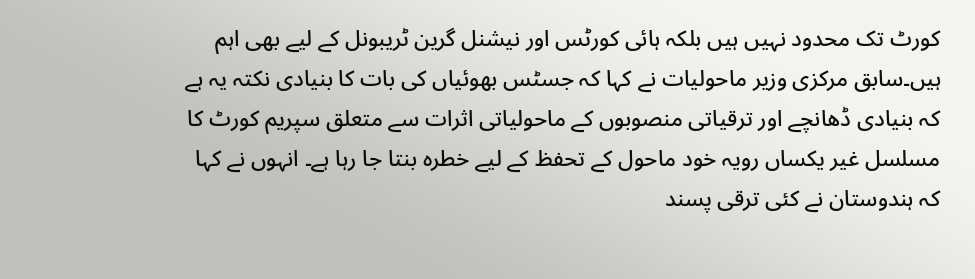کورٹ تک محدود نہیں ہیں بلکہ ہائی کورٹس اور نیشنل گرین ٹریبونل کے لیے بھی اہم ہیں۔سابق مرکزی وزیر ماحولیات نے کہا کہ جسٹس بھوئیاں کی بات کا بنیادی نکتہ یہ ہے کہ بنیادی ڈھانچے اور ترقیاتی منصوبوں کے ماحولیاتی اثرات سے متعلق سپریم کورٹ کا مسلسل غیر یکساں رویہ خود ماحول کے تحفظ کے لیے خطرہ بنتا جا رہا ہے۔ انہوں نے کہا کہ ہندوستان نے کئی ترقی پسند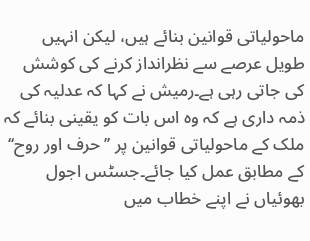ماحولیاتی قوانین بنائے ہیں، لیکن انہیں طویل عرصے سے نظرانداز کرنے کی کوشش کی جاتی رہی ہے۔رمیش نے کہا کہ عدلیہ کی ذمہ داری ہے کہ وہ اس بات کو یقینی بنائے کہ ملک کے ماحولیاتی قوانین پر ’’حرف اور روح‘‘ کے مطابق عمل کیا جائے۔جسٹس اجول بھوئیاں نے اپنے خطاب میں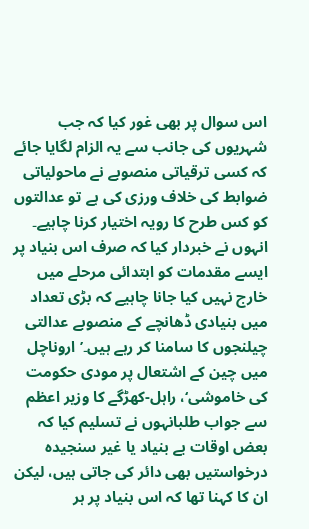اس سوال پر بھی غور کیا کہ جب شہریوں کی جانب سے یہ الزام لگایا جائے کہ کسی ترقیاتی منصوبے نے ماحولیاتی ضوابط کی خلاف ورزی کی ہے تو عدالتوں کو کس طرح کا رویہ اختیار کرنا چاہیے۔ انہوں نے خبردار کیا کہ صرف اس بنیاد پر ایسے مقدمات کو ابتدائی مرحلے میں خارج نہیں کیا جانا چاہیے کہ بڑی تعداد میں بنیادی ڈھانچے کے منصوبے عدالتی چیلنجوں کا سامنا کر رہے ہیں۔’اروناچل میں چین کے اشتعال پر مودی حکومت کی خاموشی‘، راہل-کھڑگے کا وزیر اعظم سے جواب طلبانہوں نے تسلیم کیا کہ بعض اوقات بے بنیاد یا غیر سنجیدہ درخواستیں بھی دائر کی جاتی ہیں، لیکن ان کا کہنا تھا کہ اس بنیاد پر ہر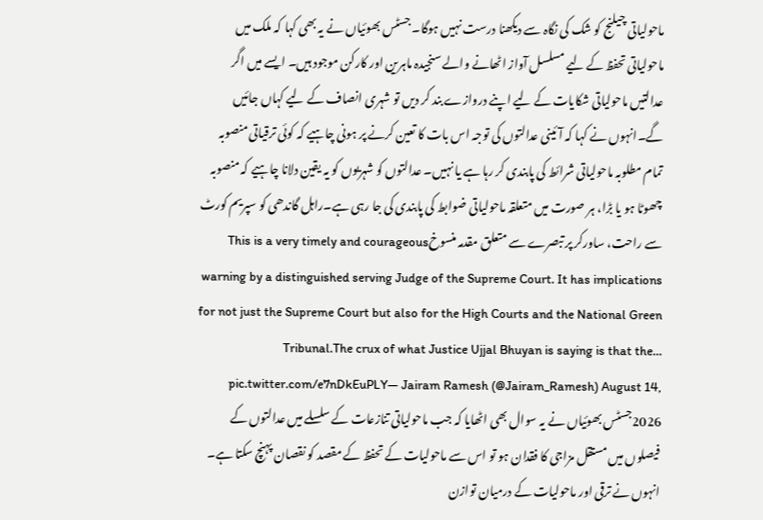ماحولیاتی چیلنج کو شک کی نگاہ سے دیکھنا درست نہیں ہوگا۔ جسٹس بھوئیاں نے یہ بھی کہا کہ ملک میں ماحولیاتی تحفظ کے لیے مسلسل آواز اٹھانے والے سنجیدہ ماہرین اور کارکن موجود ہیں۔ ایسے میں اگر عدالتیں ماحولیاتی شکایات کے لیے اپنے دروازے بند کر دیں تو شہری انصاف کے لیے کہاں جائیں گے۔انہوں نے کہا کہ آئینی عدالتوں کی توجہ اس بات کا تعین کرنے پر ہونی چاہیے کہ کوئی ترقیاتی منصوبہ تمام مطلوبہ ماحولیاتی شرائط کی پابندی کر رہا ہے یا نہیں۔ عدالتوں کو شہریوں کو یہ یقین دلانا چاہیے کہ منصوبہ چھوٹا ہو یا بڑا، ہر صورت میں متعلقہ ماحولیاتی ضوابط کی پابندی کی جا رہی ہے۔راہل گاندھی کو سپریم کورٹ سے راحت، ساورکر پر تبصرے سے متعلق مقدمہ منسوخThis is a very timely and courageous warning by a distinguished serving Judge of the Supreme Court. It has implications for not just the Supreme Court but also for the High Courts and the National Green Tribunal.The crux of what Justice Ujjal Bhuyan is saying is that the… pic.twitter.com/e7nDkEuPLY— Jairam Ramesh (@Jairam_Ramesh) August 14, 2026جسٹس بھوئیاں نے یہ سوال بھی اٹھایا کہ جب ماحولیاتی تنازعات کے سلسلے میں عدالتوں کے فیصلوں میں مستقل مزاجی کا فقدان ہو تو اس سے ماحولیات کے تحفظ کے مقصد کو نقصان پہنچ سکتا ہے۔ انہوں نے ترقی اور ماحولیات کے درمیان توازن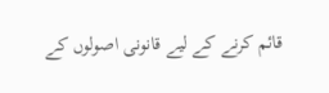قائم کرنے کے لیے قانونی اصولوں کے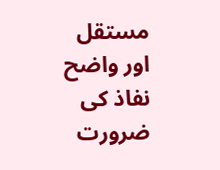مستقل اور واضح نفاذ کی ضرورت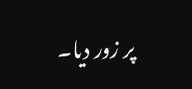پر زور دیا۔